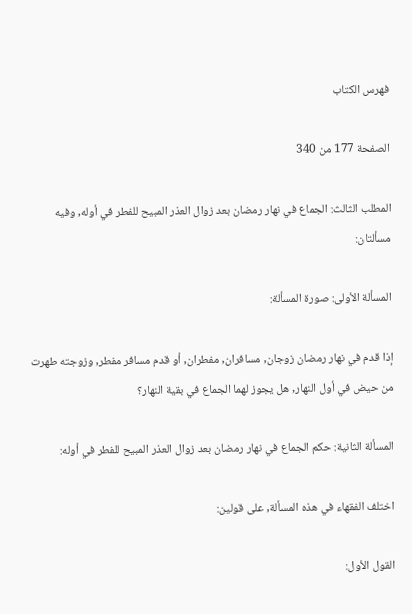فهرس الكتاب

الصفحة 177 من 340

المطلب الثالث: الجماع في نهار رمضان بعد زوال العذر المبيح للفطر في أوله, وفيه مسألتان:

المسألة الأولى: صورة المسألة:

إذا قدم في نهار رمضان زوجان, مسافران, مفطران, أو قدم مسافر مفطر, وزوجته طهرت من حيض في أول النهار, هل يجوز لهما الجماع في بقية النهار؟

المسألة الثانية: حكم الجماع في نهار رمضان بعد زوال العذر المبيح للفطر في أوله:

اختلف الفقهاء في هذه المسألة, على قولين:

القول الأول: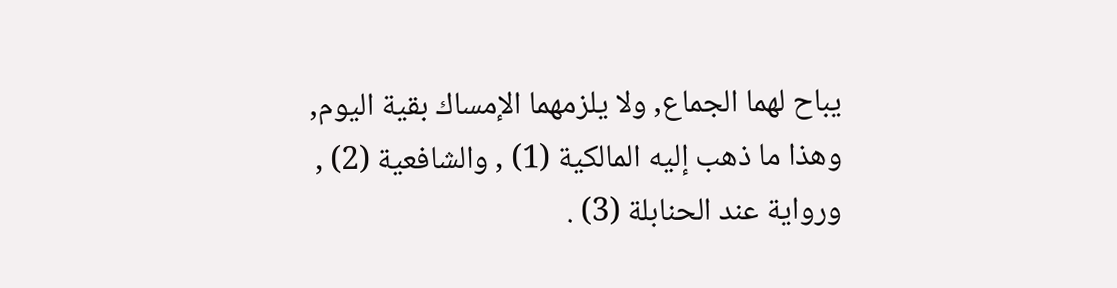يباح لهما الجماع, ولا يلزمهما الإمساك بقية اليوم, وهذا ما ذهب إليه المالكية (1) , والشافعية (2) , ورواية عند الحنابلة (3) .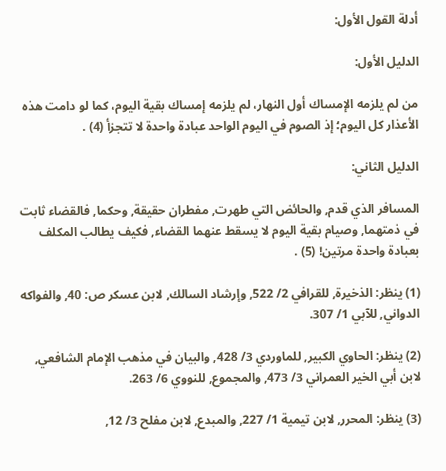أدلة القول الأول:

الدليل الأول:

من لم يلزمه الإمساك أول النهار، لم يلزمه إمساك بقية اليوم، كما لو دامت هذه الأعذار كل اليوم؛ إذ الصوم في اليوم الواحد عبادة واحدة لا تتجزأ (4) .

الدليل الثاني:

المسافر الذي قدم, والحائض التي طهرت, مفطران حقيقة, وحكما, فالقضاء ثابت في ذمتهما, وصيام بقية اليوم لا يسقط عنهما القضاء, فكيف يطالب المكلف بعبادة واحدة مرتين! (5) .

(1) ينظر: الذخيرة, للقرافي 2/ 522, وإرشاد السالك, لابن عسكر ص: 40, والفواكه الدواني, للآبي 1/ 307.

(2) ينظر: الحاوي الكبير, للماوردي 3/ 428, والبيان في مذهب الإمام الشافعي, لابن أبي الخير العمراني 3/ 473, والمجموع, للنووي 6/ 263.

(3) ينظر: المحرر, لابن تيمية 1/ 227, والمبدع, لابن مفلح 3/ 12,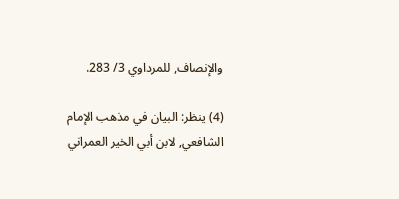والإنصاف, للمرداوي 3/ 283.

(4) ينظر: البيان في مذهب الإمام الشافعي, لابن أبي الخير العمراني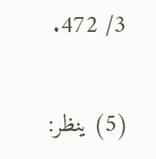3/ 472.

(5) ينظر: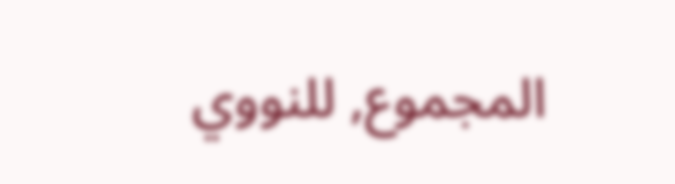المجموع, للنووي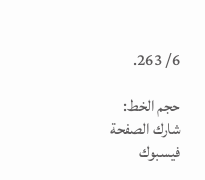6/ 263.

حجم الخط:
شارك الصفحة
فيسبوك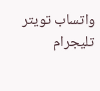واتساب تويتر تليجرام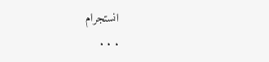انستجرام
. . .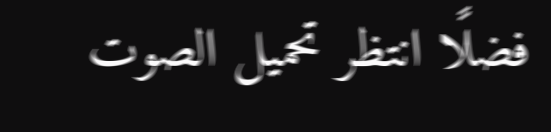فضلًا انتظر تحميل الصوت